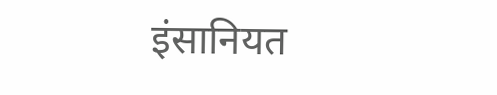इंसानियत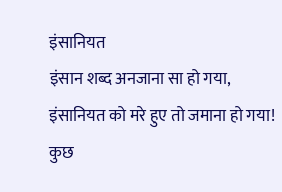इंसानियत
इंसान शब्द अनजाना सा हो गया,
इंसानियत को मरे हुए तो जमाना हो गया!
कुछ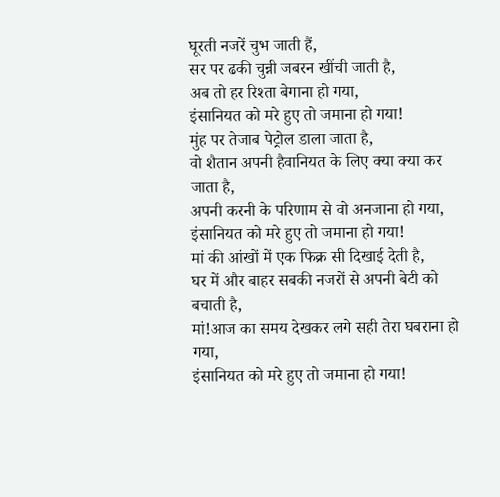घूरती नजरें चुभ जाती हैं,
सर पर ढकी चुन्नी जबरन खींची जाती है,
अब तो हर रिश्ता बेगाना हो गया,
इंसानियत को मरे हुए तो जमाना हो गया!
मुंह पर तेजाब पेट्रोल डाला जाता है,
वो शैतान अपनी हैवानियत के लिए क्या क्या कर जाता है,
अपनी करनी के परिणाम से वो अनजाना हो गया,
इंसानियत को मरे हुए तो जमाना हो गया!
मां की आंखों में एक फिक्र सी दिखाई देती है,
घर में और बाहर सबकी नजरों से अपनी बेटी को बचाती है,
मां!आज का समय देखकर लगे सही तेरा घबराना हो गया,
इंसानियत को मरे हुए तो जमाना हो गया!